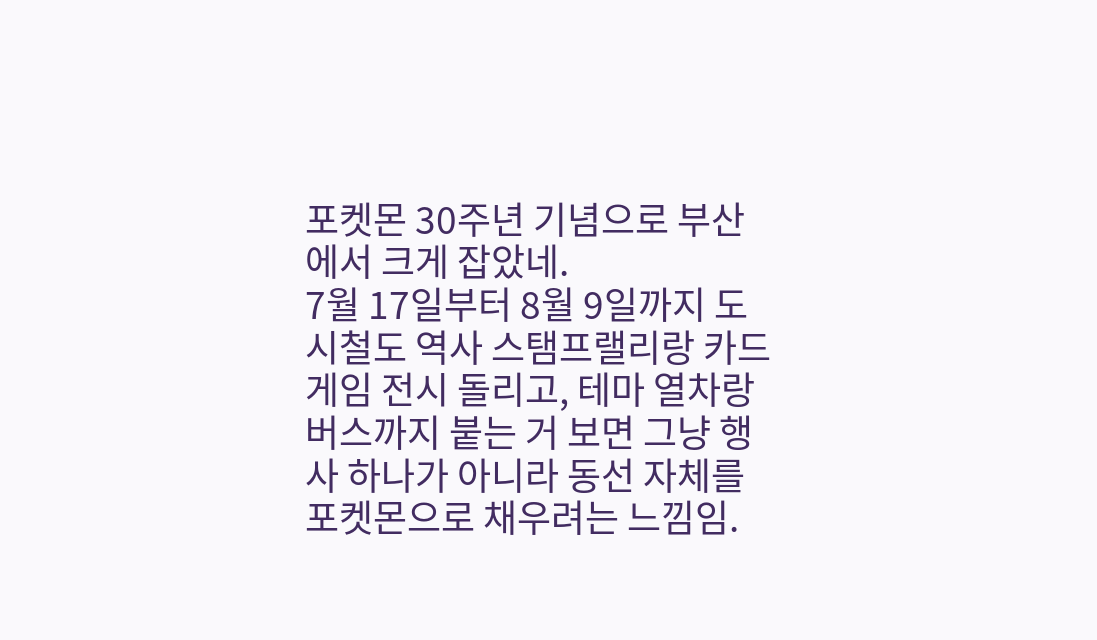포켓몬 30주년 기념으로 부산에서 크게 잡았네.
7월 17일부터 8월 9일까지 도시철도 역사 스탬프랠리랑 카드게임 전시 돌리고, 테마 열차랑 버스까지 붙는 거 보면 그냥 행사 하나가 아니라 동선 자체를 포켓몬으로 채우려는 느낌임.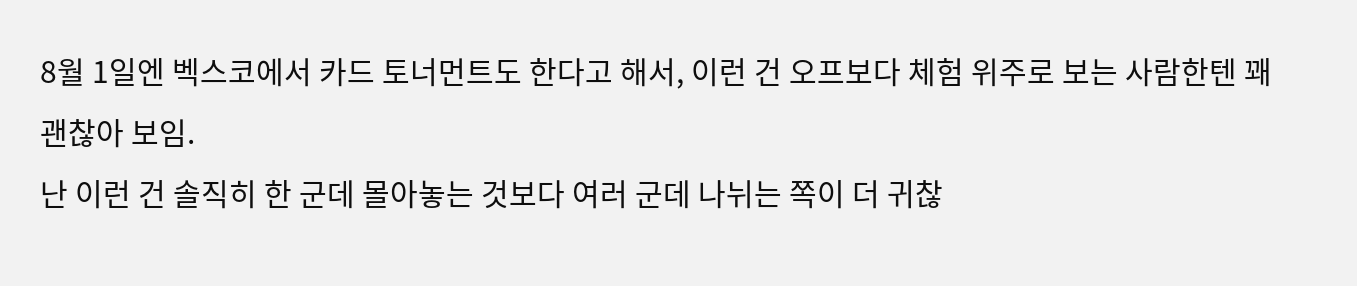8월 1일엔 벡스코에서 카드 토너먼트도 한다고 해서, 이런 건 오프보다 체험 위주로 보는 사람한텐 꽤 괜찮아 보임.
난 이런 건 솔직히 한 군데 몰아놓는 것보다 여러 군데 나뉘는 쪽이 더 귀찮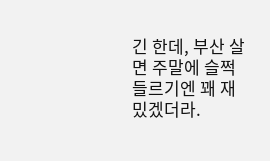긴 한데, 부산 살면 주말에 슬쩍 들르기엔 꽤 재밌겠더라.